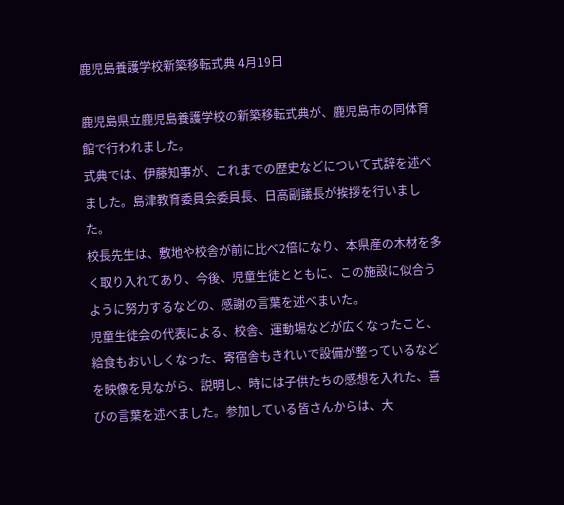鹿児島養護学校新築移転式典 4月19日

鹿児島県立鹿児島養護学校の新築移転式典が、鹿児島市の同体育館で行われました。
式典では、伊藤知事が、これまでの歴史などについて式辞を述べました。島津教育委員会委員長、日高副議長が挨拶を行いました。
校長先生は、敷地や校舎が前に比べ2倍になり、本県産の木材を多く取り入れてあり、今後、児童生徒とともに、この施設に似合うように努力するなどの、感謝の言葉を述べまいた。
児童生徒会の代表による、校舎、運動場などが広くなったこと、給食もおいしくなった、寄宿舎もきれいで設備が整っているなどを映像を見ながら、説明し、時には子供たちの感想を入れた、喜びの言葉を述べました。参加している皆さんからは、大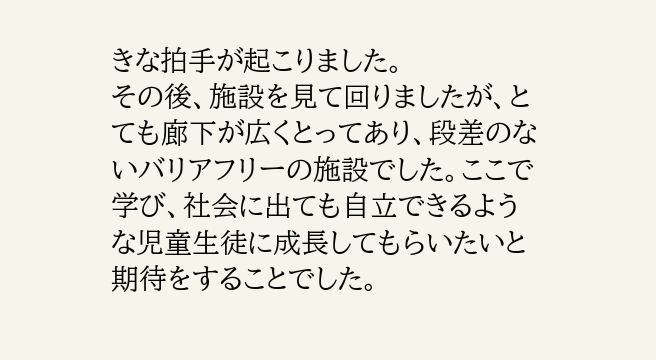きな拍手が起こりました。
その後、施設を見て回りましたが、とても廊下が広くとってあり、段差のないバリアフリーの施設でした。ここで学び、社会に出ても自立できるような児童生徒に成長してもらいたいと期待をすることでした。